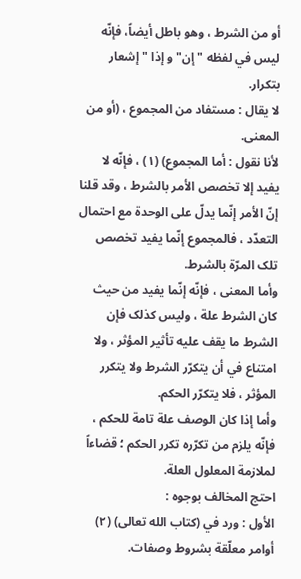أو من الشرط ، وهو باطل أیضاً، فإنّه لیس في لفظه "إن" و إذا " إشعار بتکرار.
لا یقال : مستفاد من المجموع ، (أو من المعنى.
لأنا نقول : أما المجموع) (١) ، فإنّه لا یفيد إلا تخصص الأمر بالشرط ، وقد قلنا إنّ الأمر إنّما یدلّ على الوحدة مع احتمال التعدّد ، فالمجموع إنّما یفيد تخصص تلک المرّة بالشرط.
وأما المعنى ، فإنّه إنّما یفيد من حیث کان الشرط علة ، ولیس کذلک فإن الشرط ما یقف علیه تأثیر المؤثر ، ولا امتناع في أن یتکرّر الشرط ولا یتکرر المؤثر ، فلا یتکرّر الحکم.
وأما إذا کان الوصف علة تامة للحکم ، فإنّه یلزم من تکرّره تکرر الحکم ؛ قضاءاً لملازمة المعلول العلة.
احتج المخالف بوجوه :
الأول : ورد في (کتاب الله تعالى) (٢) أوامر معلّقة بشروط وصفات.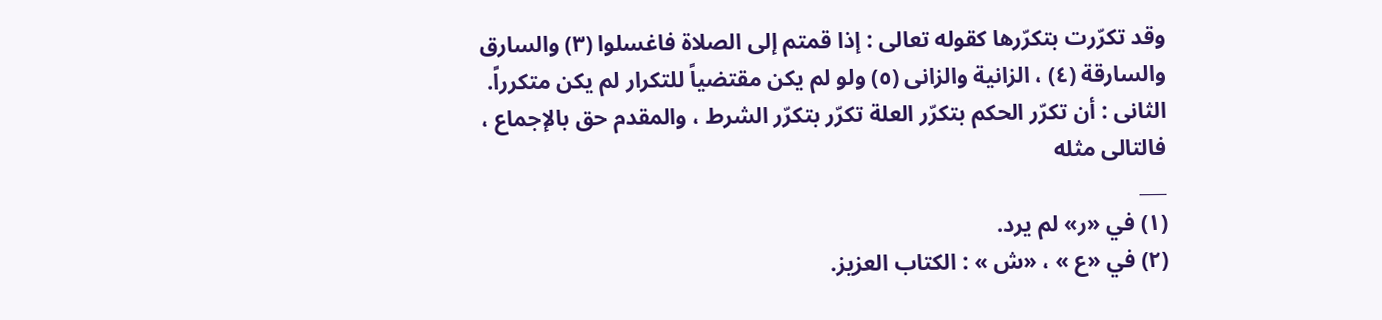وقد تکرّرت بتکرّرها کقوله تعالى : إذا قمتم إلى الصلاة فاغسلوا (٣) والسارق والسارقة (٤) ، الزانیة والزانی (٥) ولو لم یکن مقتضیاً للتکرار لم یکن متکرراً.
الثانی : أن تکرّر الحکم بتکرّر العلة تکرّر بتکرّر الشرط ، والمقدم حق بالإجماع ، فالتالی مثله
___
(١) في «ر» لم یرد.
(٢) في «ع » ، «ش » : الکتاب العزیز.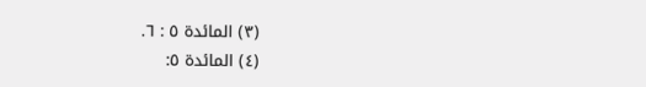(٣) المائدة ٥ : ٦.
(٤) المائدة ٥: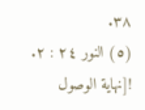٣٨.
(٥) النور ٢٤ : ٢.
![نهاية الوصول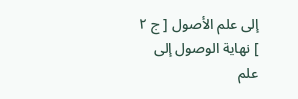إلى علم الأصول [ ج ٢ ] نهاية الوصول إلى علم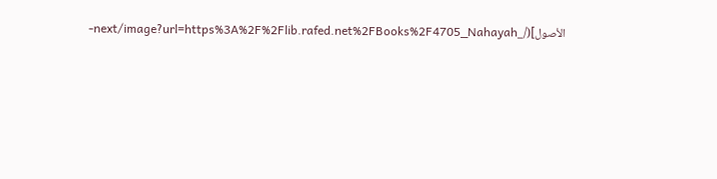الأصول](/_next/image?url=https%3A%2F%2Flib.rafed.net%2FBooks%2F4705_Nahayah-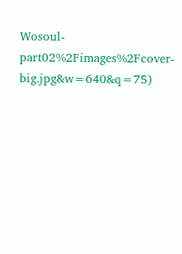Wosoul-part02%2Fimages%2Fcover-big.jpg&w=640&q=75)